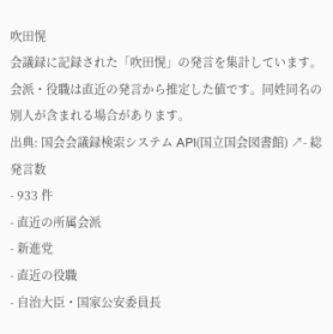吹田愰
会議録に記録された「吹田愰」の発言を集計しています。会派・役職は直近の発言から推定した値です。同姓同名の別人が含まれる場合があります。
出典: 国会会議録検索システム API(国立国会図書館) ↗- 総発言数
- 933 件
- 直近の所属会派
- 新進党
- 直近の役職
- 自治大臣・国家公安委員長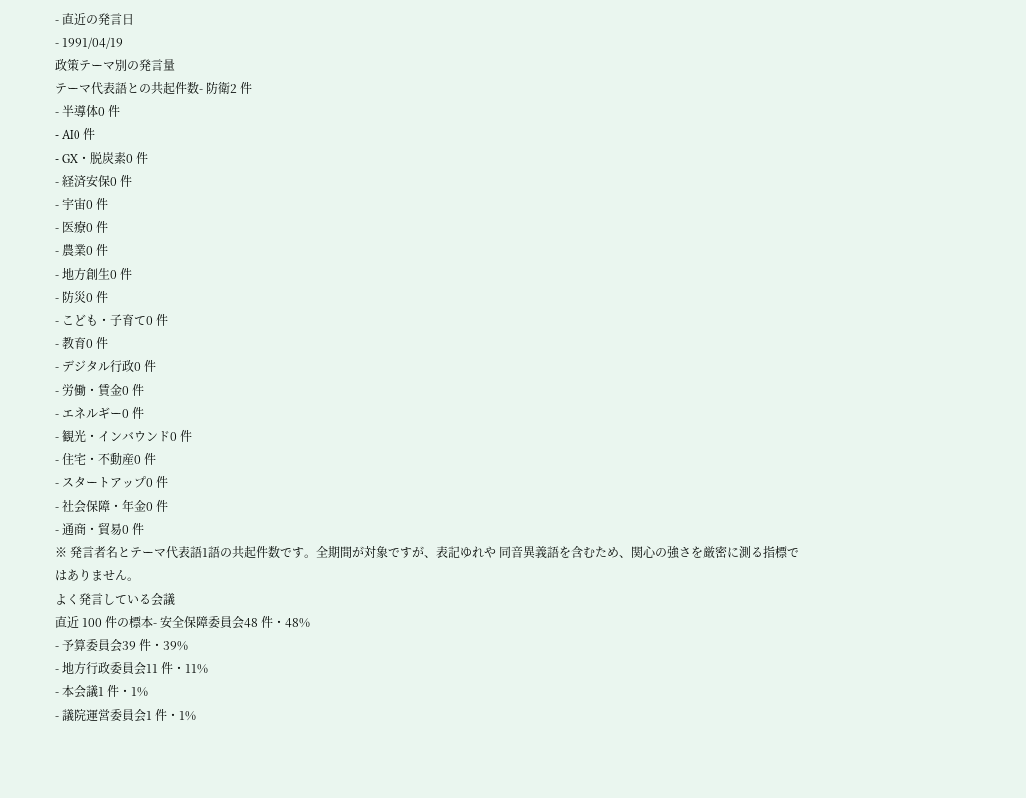- 直近の発言日
- 1991/04/19
政策テーマ別の発言量
テーマ代表語との共起件数- 防衛2 件
- 半導体0 件
- AI0 件
- GX・脱炭素0 件
- 経済安保0 件
- 宇宙0 件
- 医療0 件
- 農業0 件
- 地方創生0 件
- 防災0 件
- こども・子育て0 件
- 教育0 件
- デジタル行政0 件
- 労働・賃金0 件
- エネルギー0 件
- 観光・インバウンド0 件
- 住宅・不動産0 件
- スタートアップ0 件
- 社会保障・年金0 件
- 通商・貿易0 件
※ 発言者名とテーマ代表語1語の共起件数です。全期間が対象ですが、表記ゆれや 同音異義語を含むため、関心の強さを厳密に測る指標ではありません。
よく発言している会議
直近 100 件の標本- 安全保障委員会48 件・48%
- 予算委員会39 件・39%
- 地方行政委員会11 件・11%
- 本会議1 件・1%
- 議院運営委員会1 件・1%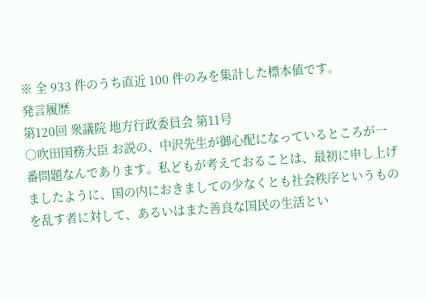※ 全 933 件のうち直近 100 件のみを集計した標本値です。
発言履歴
第120回 衆議院 地方行政委員会 第11号
○吹田国務大臣 お説の、中沢先生が御心配になっているところが一番問題なんであります。私どもが考えておることは、最初に申し上げましたように、国の内におきましての少なくとも社会秩序というものを乱す者に対して、あるいはまた善良な国民の生活とい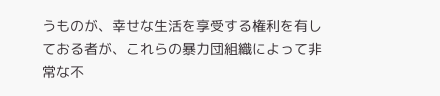うものが、幸せな生活を享受する権利を有しておる者が、これらの暴力団組織によって非常な不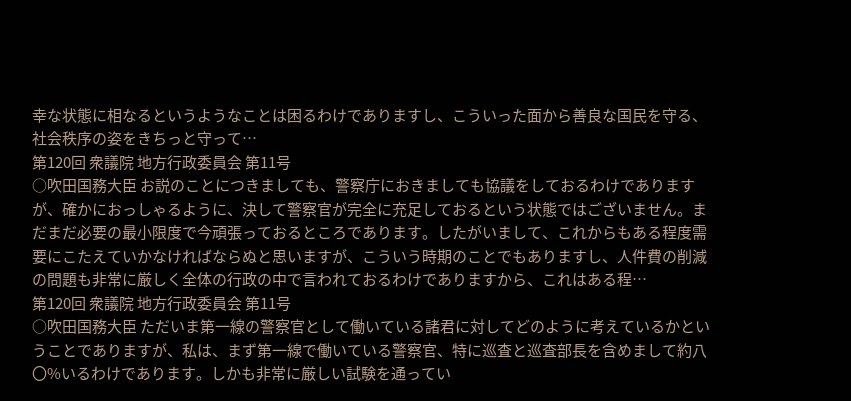幸な状態に相なるというようなことは困るわけでありますし、こういった面から善良な国民を守る、社会秩序の姿をきちっと守って…
第120回 衆議院 地方行政委員会 第11号
○吹田国務大臣 お説のことにつきましても、警察庁におきましても協議をしておるわけでありますが、確かにおっしゃるように、決して警察官が完全に充足しておるという状態ではございません。まだまだ必要の最小限度で今頑張っておるところであります。したがいまして、これからもある程度需要にこたえていかなければならぬと思いますが、こういう時期のことでもありますし、人件費の削減の問題も非常に厳しく全体の行政の中で言われておるわけでありますから、これはある程…
第120回 衆議院 地方行政委員会 第11号
○吹田国務大臣 ただいま第一線の警察官として働いている諸君に対してどのように考えているかということでありますが、私は、まず第一線で働いている警察官、特に巡査と巡査部長を含めまして約八〇%いるわけであります。しかも非常に厳しい試験を通ってい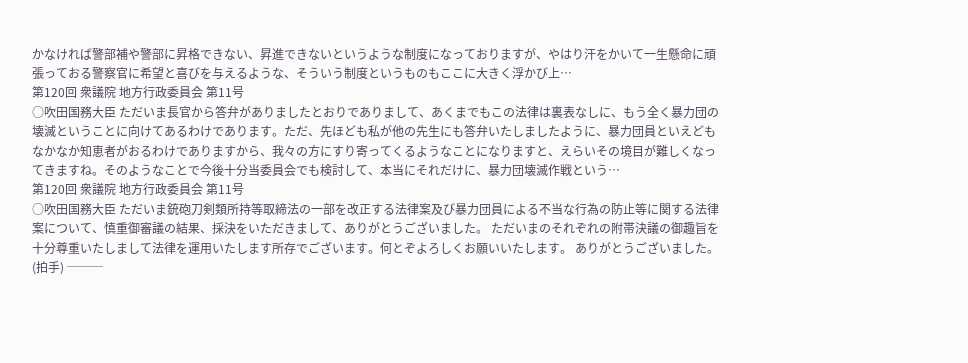かなければ警部補や警部に昇格できない、昇進できないというような制度になっておりますが、やはり汗をかいて一生懸命に頑張っておる警察官に希望と喜びを与えるような、そういう制度というものもここに大きく浮かび上…
第120回 衆議院 地方行政委員会 第11号
○吹田国務大臣 ただいま長官から答弁がありましたとおりでありまして、あくまでもこの法律は裏表なしに、もう全く暴力団の壊滅ということに向けてあるわけであります。ただ、先ほども私が他の先生にも答弁いたしましたように、暴力団員といえどもなかなか知恵者がおるわけでありますから、我々の方にすり寄ってくるようなことになりますと、えらいその境目が難しくなってきますね。そのようなことで今後十分当委員会でも検討して、本当にそれだけに、暴力団壊滅作戦という…
第120回 衆議院 地方行政委員会 第11号
○吹田国務大臣 ただいま銃砲刀剣類所持等取締法の一部を改正する法律案及び暴力団員による不当な行為の防止等に関する法律案について、慎重御審議の結果、採決をいただきまして、ありがとうございました。 ただいまのそれぞれの附帯決議の御趣旨を十分尊重いたしまして法律を運用いたします所存でございます。何とぞよろしくお願いいたします。 ありがとうございました。(拍手) ───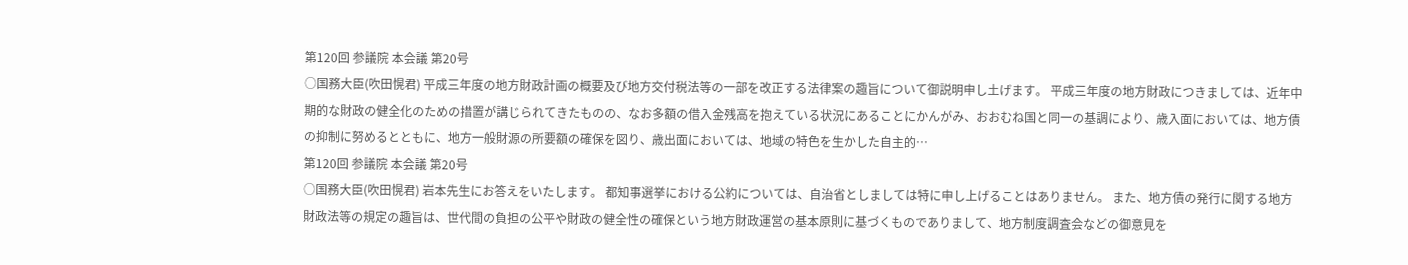第120回 参議院 本会議 第20号
○国務大臣(吹田愰君) 平成三年度の地方財政計画の概要及び地方交付税法等の一部を改正する法律案の趣旨について御説明申し土げます。 平成三年度の地方財政につきましては、近年中期的な財政の健全化のための措置が講じられてきたものの、なお多額の借入金残高を抱えている状況にあることにかんがみ、おおむね国と同一の基調により、歳入面においては、地方債の抑制に努めるとともに、地方一般財源の所要額の確保を図り、歳出面においては、地域の特色を生かした自主的…
第120回 参議院 本会議 第20号
○国務大臣(吹田愰君) 岩本先生にお答えをいたします。 都知事選挙における公約については、自治省としましては特に申し上げることはありません。 また、地方債の発行に関する地方財政法等の規定の趣旨は、世代間の負担の公平や財政の健全性の確保という地方財政運営の基本原則に基づくものでありまして、地方制度調査会などの御意見を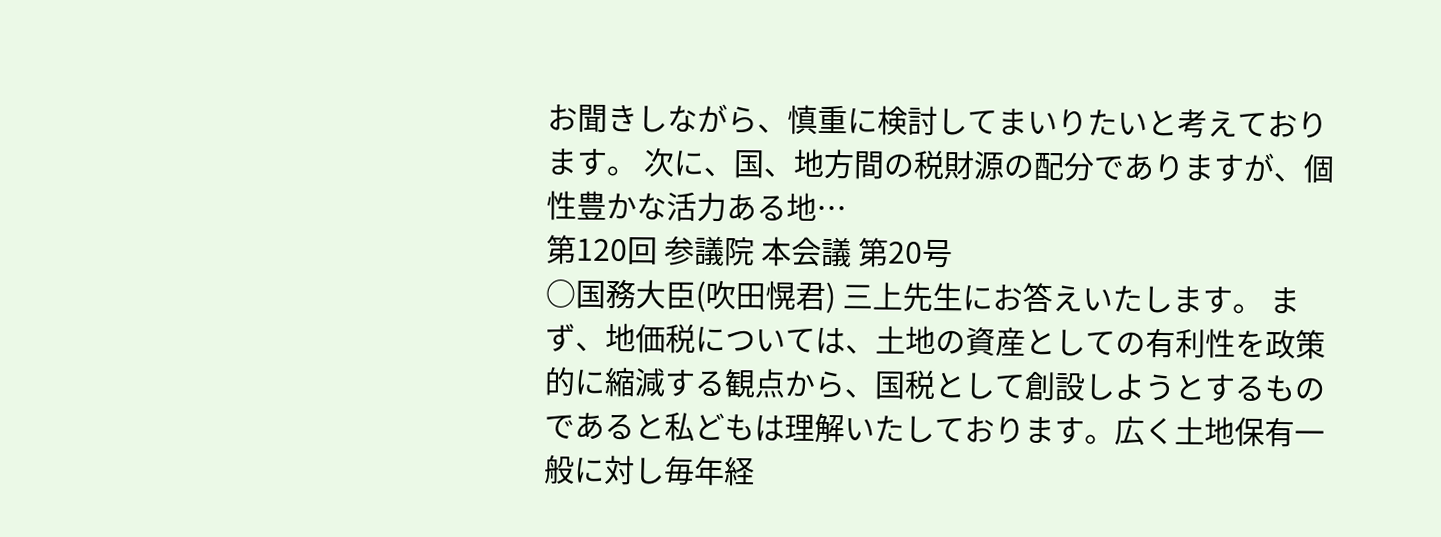お聞きしながら、慎重に検討してまいりたいと考えております。 次に、国、地方間の税財源の配分でありますが、個性豊かな活力ある地…
第120回 参議院 本会議 第20号
○国務大臣(吹田愰君) 三上先生にお答えいたします。 まず、地価税については、土地の資産としての有利性を政策的に縮減する観点から、国税として創設しようとするものであると私どもは理解いたしております。広く土地保有一般に対し毎年経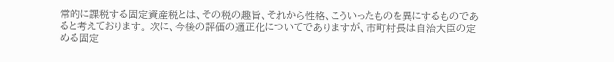常的に課税する固定資産税とは、その税の趣旨、それから性格、こういったものを異にするものであると考えております。 次に、今後の評価の適正化についてでありますが、市町村長は自治大臣の定める固定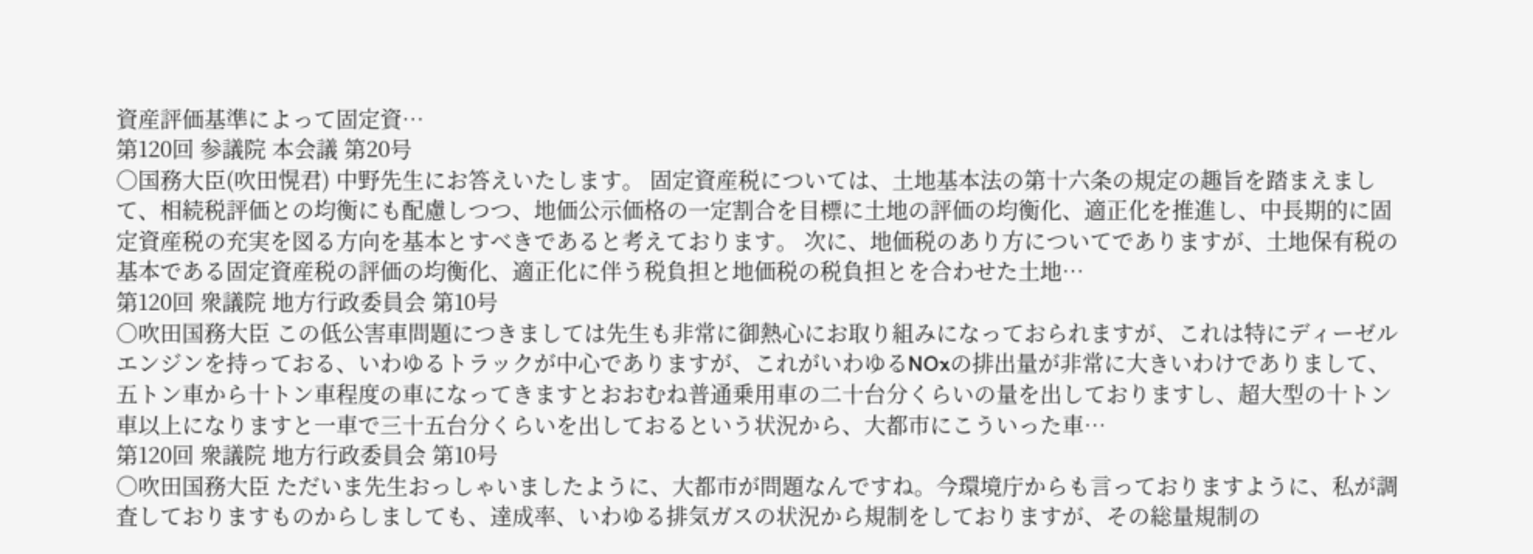資産評価基準によって固定資…
第120回 参議院 本会議 第20号
○国務大臣(吹田愰君) 中野先生にお答えいたします。 固定資産税については、土地基本法の第十六条の規定の趣旨を踏まえまして、相続税評価との均衡にも配慮しつつ、地価公示価格の一定割合を目標に土地の評価の均衡化、適正化を推進し、中長期的に固定資産税の充実を図る方向を基本とすべきであると考えております。 次に、地価税のあり方についてでありますが、土地保有税の基本である固定資産税の評価の均衡化、適正化に伴う税負担と地価税の税負担とを合わせた土地…
第120回 衆議院 地方行政委員会 第10号
○吹田国務大臣 この低公害車問題につきましては先生も非常に御熱心にお取り組みになっておられますが、これは特にディーゼルエンジンを持っておる、いわゆるトラックが中心でありますが、これがいわゆるNOxの排出量が非常に大きいわけでありまして、五トン車から十トン車程度の車になってきますとおおむね普通乗用車の二十台分くらいの量を出しておりますし、超大型の十トン車以上になりますと一車で三十五台分くらいを出しておるという状況から、大都市にこういった車…
第120回 衆議院 地方行政委員会 第10号
○吹田国務大臣 ただいま先生おっしゃいましたように、大都市が問題なんですね。今環境庁からも言っておりますように、私が調査しておりますものからしましても、達成率、いわゆる排気ガスの状況から規制をしておりますが、その総量規制の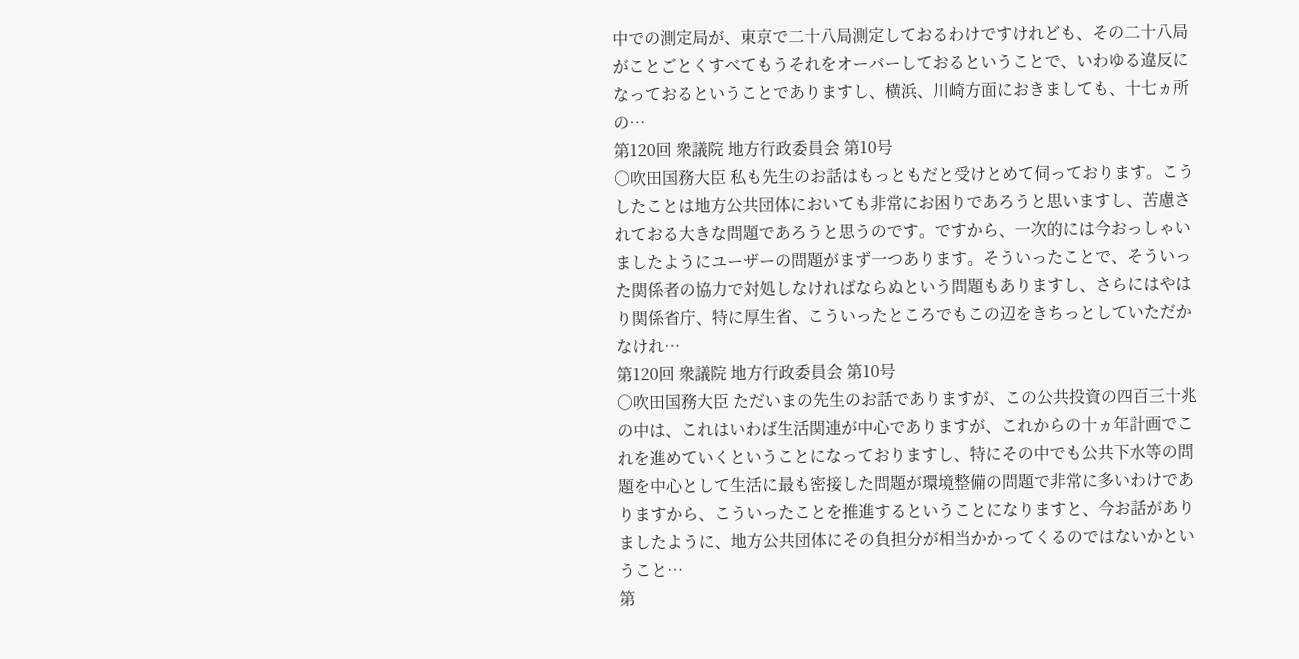中での測定局が、東京で二十八局測定しておるわけですけれども、その二十八局がことごとくすべてもうそれをオーバーしておるということで、いわゆる違反になっておるということでありますし、横浜、川崎方面におきましても、十七ヵ所の…
第120回 衆議院 地方行政委員会 第10号
○吹田国務大臣 私も先生のお話はもっともだと受けとめて伺っております。こうしたことは地方公共団体においても非常にお困りであろうと思いますし、苦慮されておる大きな問題であろうと思うのです。ですから、一次的には今おっしゃいましたようにユーザーの問題がまず一つあります。そういったことで、そういった関係者の協力で対処しなければならぬという問題もありますし、さらにはやはり関係省庁、特に厚生省、こういったところでもこの辺をきちっとしていただかなけれ…
第120回 衆議院 地方行政委員会 第10号
○吹田国務大臣 ただいまの先生のお話でありますが、この公共投資の四百三十兆の中は、これはいわば生活関連が中心でありますが、これからの十ヵ年計画でこれを進めていくということになっておりますし、特にその中でも公共下水等の問題を中心として生活に最も密接した問題が環境整備の問題で非常に多いわけでありますから、こういったことを推進するということになりますと、今お話がありましたように、地方公共団体にその負担分が相当かかってくるのではないかということ…
第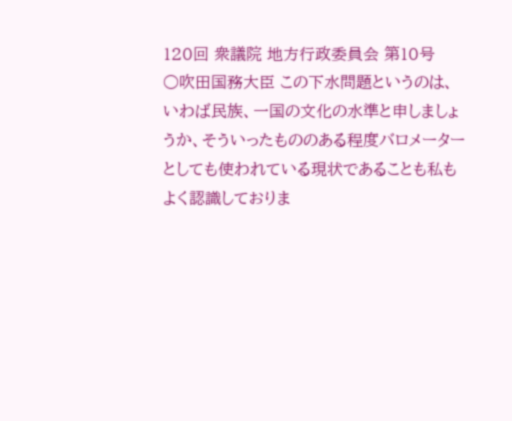120回 衆議院 地方行政委員会 第10号
○吹田国務大臣 この下水問題というのは、いわば民族、一国の文化の水準と申しましょうか、そういったもののある程度バロメーターとしても使われている現状であることも私もよく認識しておりま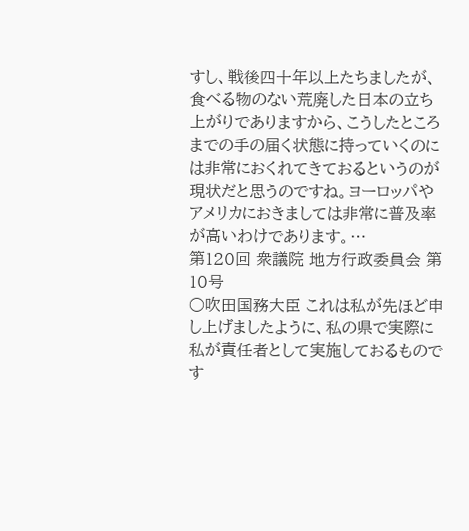すし、戦後四十年以上たちましたが、食べる物のない荒廃した日本の立ち上がりでありますから、こうしたところまでの手の届く状態に持っていくのには非常におくれてきておるというのが現状だと思うのですね。ヨーロッパやアメリカにおきましては非常に普及率が高いわけであります。…
第120回 衆議院 地方行政委員会 第10号
○吹田国務大臣 これは私が先ほど申し上げましたように、私の県で実際に私が責任者として実施しておるものです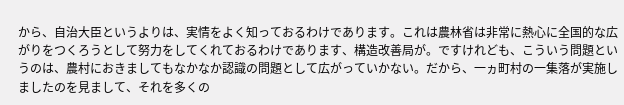から、自治大臣というよりは、実情をよく知っておるわけであります。これは農林省は非常に熱心に全国的な広がりをつくろうとして努力をしてくれておるわけであります、構造改善局が。ですけれども、こういう問題というのは、農村におきましてもなかなか認識の問題として広がっていかない。だから、一ヵ町村の一集落が実施しましたのを見まして、それを多くの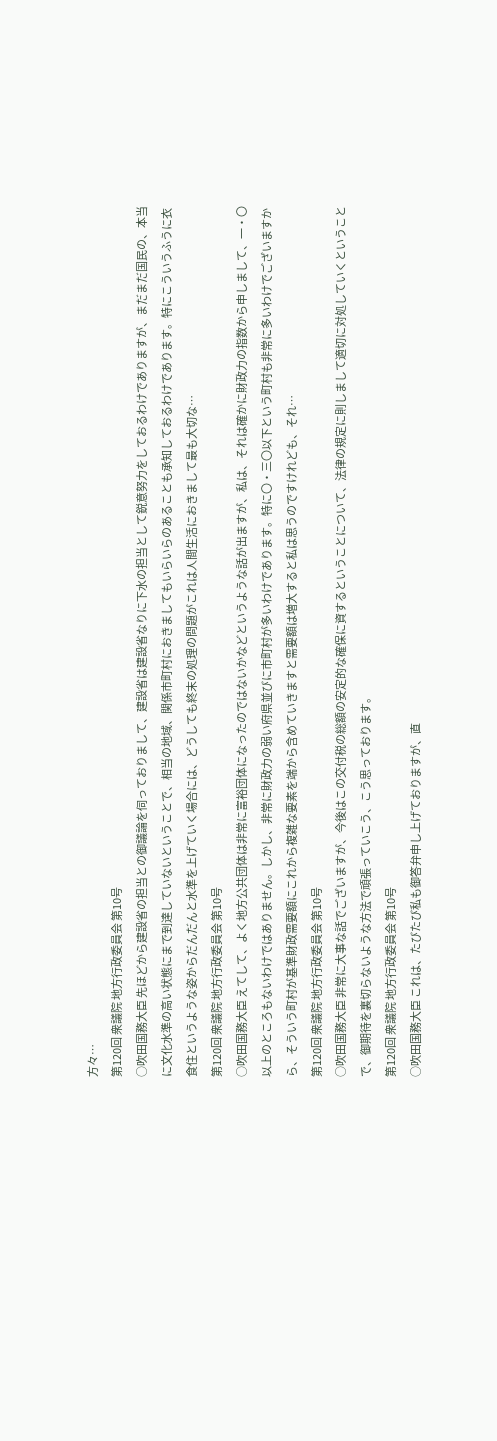方々…
第120回 衆議院 地方行政委員会 第10号
○吹田国務大臣 先ほどから建設省の担当との御議論を伺っておりまして、建設省は建設省なりに下水の担当として鋭意努力をしておるわけでありますが、まだまだ国民の、本当に文化水準の高い状態にまで到達していないということで、相当の地域、関係市町村におきましてもいらいらのあることも承知しておるわけであります。特にこういうふうに衣食住というような姿からだんだんと水準を上げていく場合には、どうしても終末の処理の問題がこれは人間生活におきまして最も大切な…
第120回 衆議院 地方行政委員会 第10号
○吹田国務大臣 えてして、よく地方公共団体は非常に富裕団体になったのではないかなどというような話が出ますが、私は、それは確かに財政力の指数から申しまして、一・〇以上のところもないわけではありません。しかし、非常に財政力の弱い府県並びに市町村が多いわけであります。特に〇・三〇以下という町村も非常に多いわけでございますから、そういう町村が基準財政需要額にこれから複雑な要素を端から含めていきますと需要額は増大すると私は思うのですけれども、それ…
第120回 衆議院 地方行政委員会 第10号
○吹田国務大臣 非常に大事な話でございますが、今後はこの交付税の総額の安定的な確保に資するということについて、法律の規定に則しまして適切に対処していくということで、御期待を裏切らないような方法で頑張っていこう、こう思っております。
第120回 衆議院 地方行政委員会 第10号
○吹田国務大臣 これは、たびたび私も御答弁申し上げておりますが、直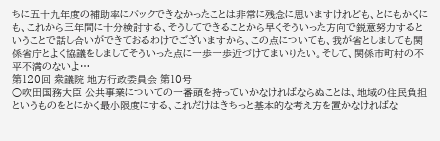ちに五十九年度の補助率にバックできなかったことは非常に残念に思いますけれども、とにもかくにも、これから三年間に十分検討する、そうしてできることから早くそういった方向で鋭意努力するということで話し合いができておるわけでございますから、この点についても、我が省としましても関係省庁とよく協議をしましてそういった点に一歩一歩近づけてまいりたい。そして、関係市町村の不平不満のないよ…
第120回 衆議院 地方行政委員会 第10号
○吹田国務大臣 公共事業についての一番頭を持っていかなければならぬことは、地域の住民負担というものをとにかく最小限度にする、これだけはきちっと基本的な考え方を置かなければな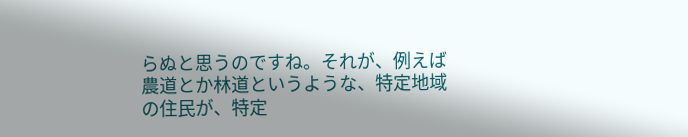らぬと思うのですね。それが、例えば農道とか林道というような、特定地域の住民が、特定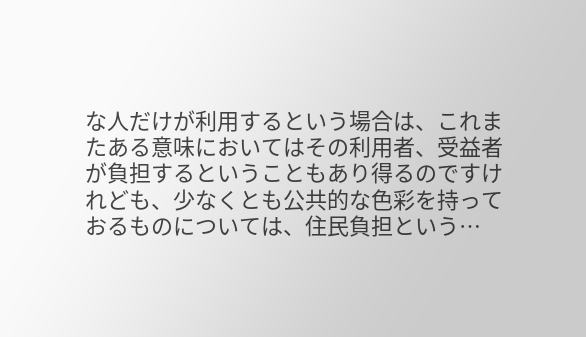な人だけが利用するという場合は、これまたある意味においてはその利用者、受益者が負担するということもあり得るのですけれども、少なくとも公共的な色彩を持っておるものについては、住民負担という…